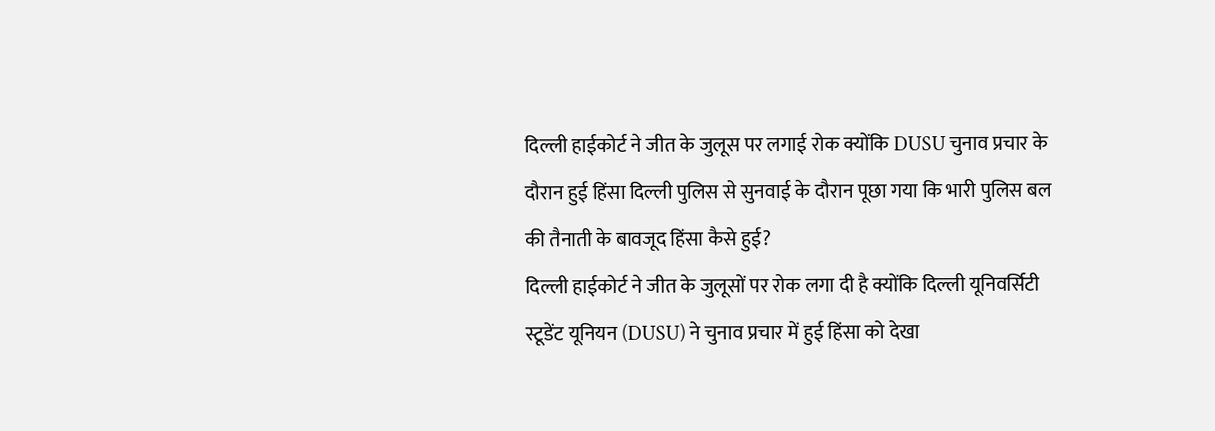दिल्ली हाईकोर्ट ने जीत के जुलूस पर लगाई रोक क्योंकि DUSU चुनाव प्रचार के दौरान हुई हिंसा दिल्ली पुलिस से सुनवाई के दौरान पूछा गया कि भारी पुलिस बल की तैनाती के बावजूद हिंसा कैसे हुई?
दिल्ली हाईकोर्ट ने जीत के जुलूसों पर रोक लगा दी है क्योंकि दिल्ली यूनिवर्सिटी स्टूडेंट यूनियन (DUSU) ने चुनाव प्रचार में हुई हिंसा को देखा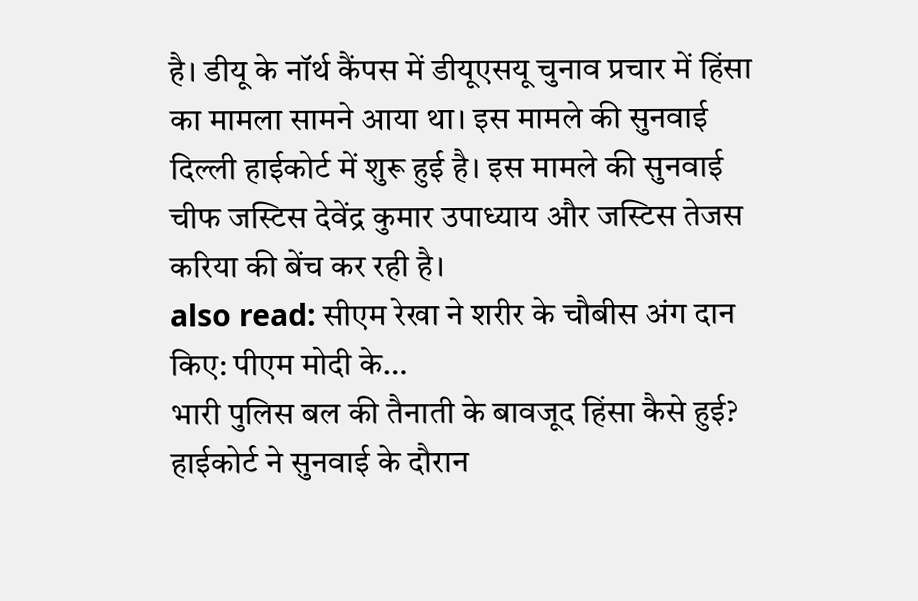है। डीयू के नॉर्थ कैंपस में डीयूएसयू चुनाव प्रचार में हिंसा का मामला सामने आया था। इस मामले की सुनवाई दिल्ली हाईकोर्ट में शुरू हुई है। इस मामले की सुनवाई चीफ जस्टिस देवेंद्र कुमार उपाध्याय और जस्टिस तेजस करिया की बेंच कर रही है।
also read: सीएम रेखा ने शरीर के चौबीस अंग दान किए: पीएम मोदी के…
भारी पुलिस बल की तैनाती के बावजूद हिंसा कैसे हुई?
हाईकोर्ट ने सुनवाई के दौरान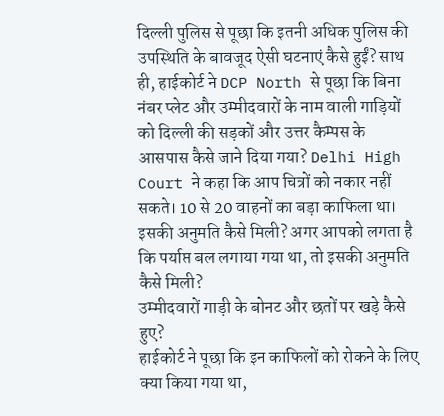दिल्ली पुलिस से पूछा कि इतनी अधिक पुलिस की उपस्थिति के बावजूद ऐसी घटनाएं कैसे हुईं? साथ ही, हाईकोर्ट ने DCP North से पूछा कि बिना नंबर प्लेट और उम्मीदवारों के नाम वाली गाड़ियों को दिल्ली की सड़कों और उत्तर कैम्पस के आसपास कैसे जाने दिया गया? Delhi High Court ने कहा कि आप चित्रों को नकार नहीं सकते। 10 से 20 वाहनों का बड़ा काफिला था। इसकी अनुमति कैसे मिली? अगर आपको लगता है कि पर्याप्त बल लगाया गया था, तो इसकी अनुमति कैसे मिली?
उम्मीदवारों गाड़ी के बोनट और छतों पर खड़े कैसे हुए?
हाईकोर्ट ने पूछा कि इन काफिलों को रोकने के लिए क्या किया गया था,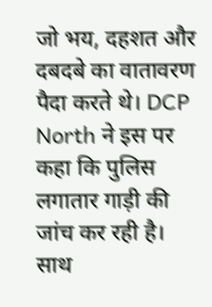जो भय, दहशत और दबदबे का वातावरण पैदा करते थे। DCP North ने इस पर कहा कि पुलिस लगातार गाड़ी की जांच कर रही है। साथ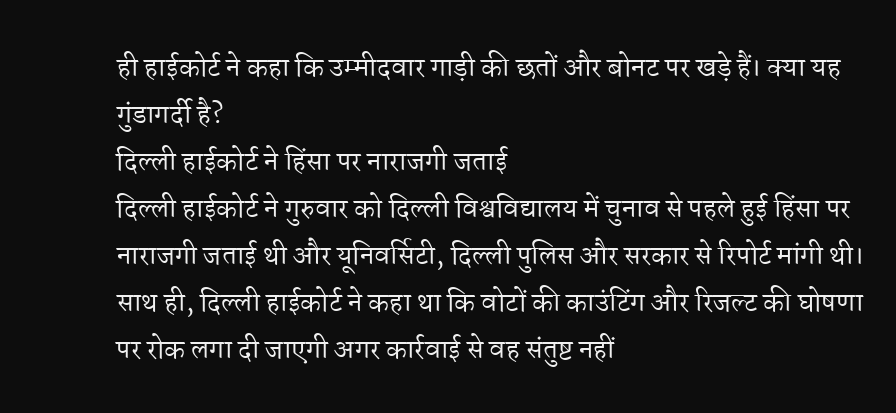ही हाईकोर्ट ने कहा कि उम्मीदवार गाड़ी की छतों और बोनट पर खड़े हैं। क्या यह गुंडागर्दी है?
दिल्ली हाईकोर्ट ने हिंसा पर नाराजगी जताई
दिल्ली हाईकोर्ट ने गुरुवार को दिल्ली विश्वविद्यालय में चुनाव से पहले हुई हिंसा पर नाराजगी जताई थी और यूनिवर्सिटी, दिल्ली पुलिस और सरकार से रिपोर्ट मांगी थी। साथ ही, दिल्ली हाईकोर्ट ने कहा था कि वोटों की काउंटिंग और रिजल्ट की घोषणा पर रोक लगा दी जाएगी अगर कार्रवाई से वह संतुष्ट नहीं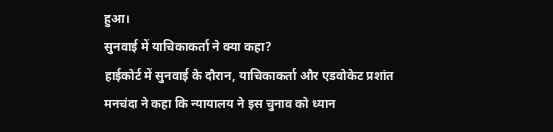हुआ।
सुनवाई में याचिकाकर्ता ने क्या कहा?
हाईकोर्ट में सुनवाई के दौरान, याचिकाकर्ता और एडवोकेट प्रशांत मनचंदा ने कहा कि न्यायालय ने इस चुनाव को ध्यान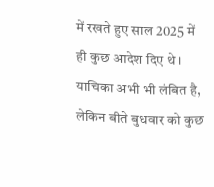में रखते हुए साल 2025 में ही कुछ आदेश दिए थे। याचिका अभी भी लंबित है, लेकिन बीते बुधवार को कुछ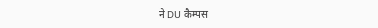ने DU कैम्पस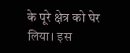के पूरे क्षेत्र को घेर लिया। इस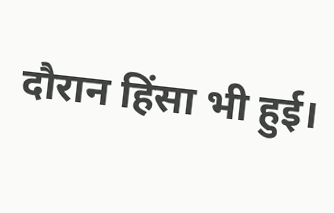दौरान हिंसा भी हुई।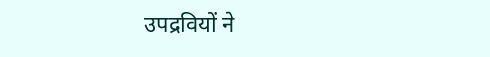उपद्रवियों ने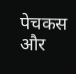पेचकस और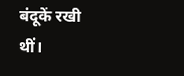बंदूकें रखी थीं।